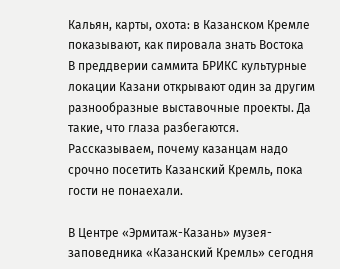Кальян, карты, охота: в Казанском Кремле показывают, как пировала знать Востока
В преддверии саммита БРИКС культурные локации Казани открывают один за другим разнообразные выставочные проекты. Да такие, что глаза разбегаются. Рассказываем, почему казанцам надо срочно посетить Казанский Кремль, пока гости не понаехали.

В Центре «Эрмитаж-Казань» музея-заповедника «Казанский Кремль» сегодня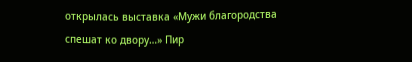открылась выставка «Мужи благородства спешат ко двору…» Пир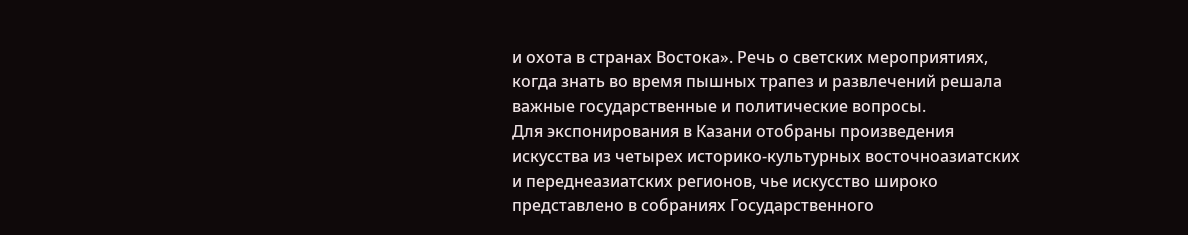и охота в странах Востока». Речь о светских мероприятиях, когда знать во время пышных трапез и развлечений решала важные государственные и политические вопросы.
Для экспонирования в Казани отобраны произведения искусства из четырех историко-культурных восточноазиатских и переднеазиатских регионов, чье искусство широко представлено в собраниях Государственного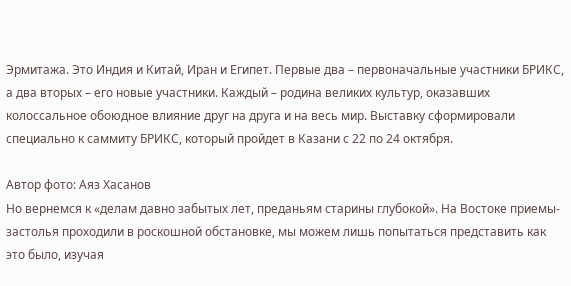Эрмитажа. Это Индия и Китай, Иран и Египет. Первые два – первоначальные участники БРИКС, а два вторых – его новые участники. Каждый – родина великих культур, оказавших колоссальное обоюдное влияние друг на друга и на весь мир. Выставку сформировали специально к саммиту БРИКС, который пройдет в Казани с 22 по 24 октября.

Автор фото: Аяз Хасанов
Но вернемся к «делам давно забытых лет, преданьям старины глубокой». На Востоке приемы-застолья проходили в роскошной обстановке, мы можем лишь попытаться представить как это было, изучая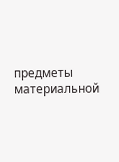предметы материальной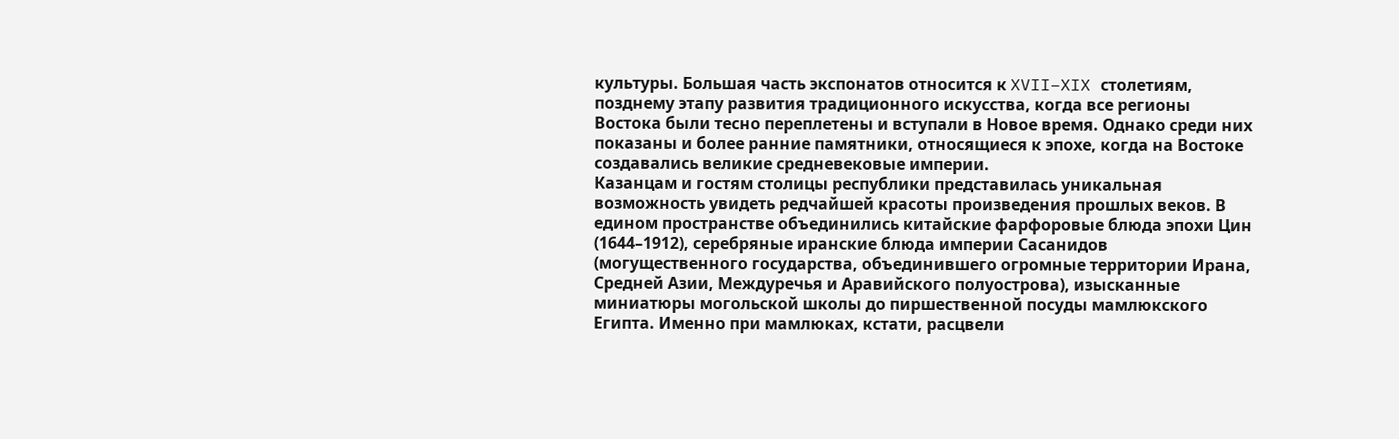культуры. Большая часть экспонатов относится к XVII–XIX столетиям, позднему этапу развития традиционного искусства, когда все регионы Востока были тесно переплетены и вступали в Новое время. Однако среди них показаны и более ранние памятники, относящиеся к эпохе, когда на Востоке создавались великие средневековые империи.
Казанцам и гостям столицы республики представилась уникальная возможность увидеть редчайшей красоты произведения прошлых веков. В едином пространстве объединились китайские фарфоровые блюда эпохи Цин (1644–1912), серебряные иранские блюда империи Сасанидов (могущественного государства, объединившего огромные территории Ирана, Средней Азии, Междуречья и Аравийского полуострова), изысканные миниатюры могольской школы до пиршественной посуды мамлюкского Египта. Именно при мамлюках, кстати, расцвели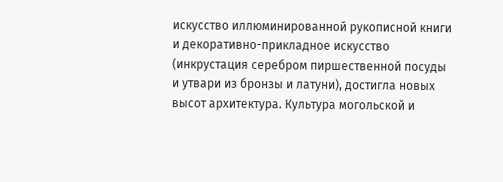искусство иллюминированной рукописной книги и декоративно-прикладное искусство (инкрустация серебром пиршественной посуды и утвари из бронзы и латуни), достигла новых высот архитектура. Культура могольской и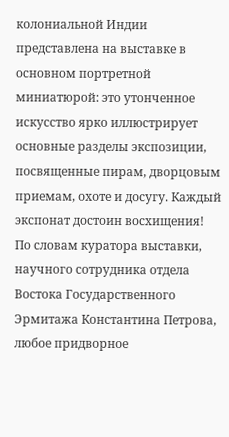колониальной Индии представлена на выставке в основном портретной миниатюрой: это утонченное искусство ярко иллюстрирует основные разделы экспозиции, посвященные пирам, дворцовым приемам, охоте и досугу. Каждый экспонат достоин восхищения!
По словам куратора выставки, научного сотрудника отдела Востока Государственного Эрмитажа Константина Петрова, любое придворное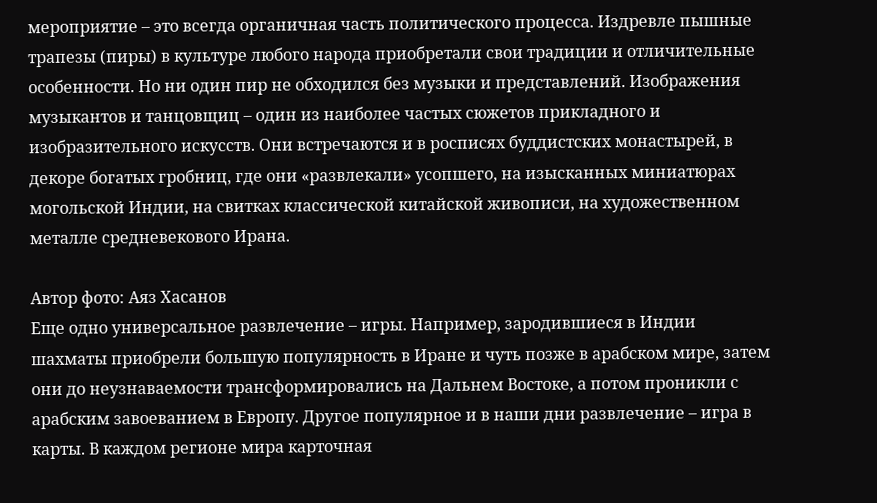мероприятие – это всегда органичная часть политического процесса. Издревле пышные трапезы (пиры) в культуре любого народа приобретали свои традиции и отличительные особенности. Но ни один пир не обходился без музыки и представлений. Изображения музыкантов и танцовщиц – один из наиболее частых сюжетов прикладного и изобразительного искусств. Они встречаются и в росписях буддистских монастырей, в декоре богатых гробниц, где они «развлекали» усопшего, на изысканных миниатюрах могольской Индии, на свитках классической китайской живописи, на художественном металле средневекового Ирана.

Автор фото: Аяз Хасанов
Еще одно универсальное развлечение – игры. Например, зародившиеся в Индии шахматы приобрели большую популярность в Иране и чуть позже в арабском мире, затем они до неузнаваемости трансформировались на Дальнем Востоке, а потом проникли с арабским завоеванием в Европу. Другое популярное и в наши дни развлечение – игра в карты. В каждом регионе мира карточная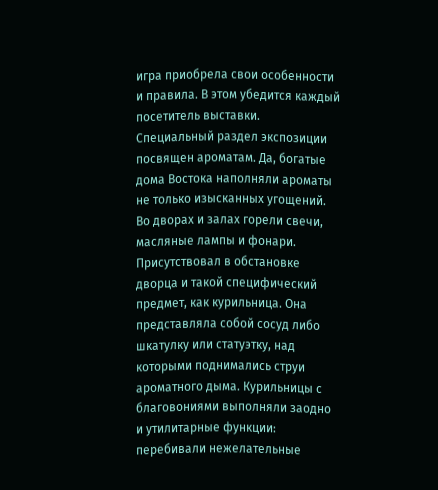игра приобрела свои особенности и правила. В этом убедится каждый посетитель выставки.
Специальный раздел экспозиции посвящен ароматам. Да, богатые дома Востока наполняли ароматы не только изысканных угощений. Во дворах и залах горели свечи, масляные лампы и фонари. Присутствовал в обстановке дворца и такой специфический предмет, как курильница. Она представляла собой сосуд либо шкатулку или статуэтку, над которыми поднимались струи ароматного дыма. Курильницы с благовониями выполняли заодно и утилитарные функции: перебивали нежелательные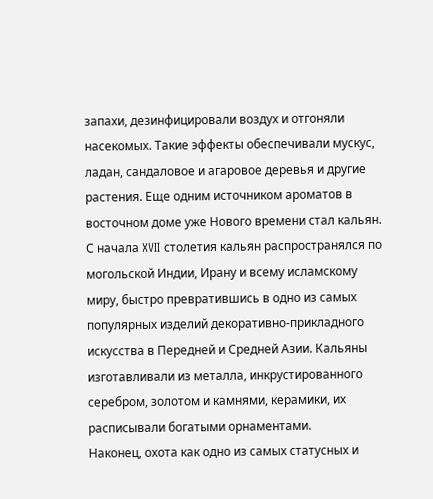запахи, дезинфицировали воздух и отгоняли насекомых. Такие эффекты обеспечивали мускус, ладан, сандаловое и агаровое деревья и другие растения. Еще одним источником ароматов в восточном доме уже Нового времени стал кальян. С начала XVII столетия кальян распространялся по могольской Индии, Ирану и всему исламскому миру, быстро превратившись в одно из самых популярных изделий декоративно-прикладного искусства в Передней и Средней Азии. Кальяны изготавливали из металла, инкрустированного серебром, золотом и камнями, керамики, их расписывали богатыми орнаментами.
Наконец, охота как одно из самых статусных и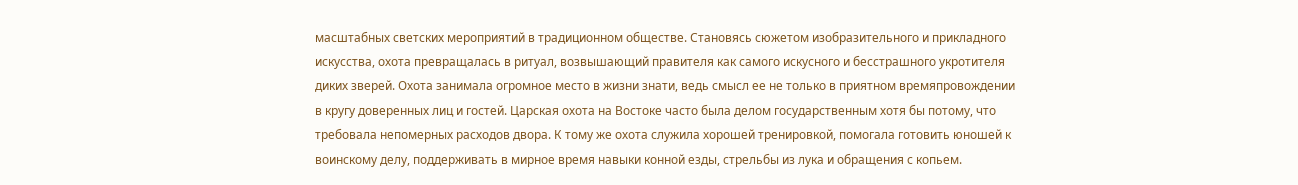масштабных светских мероприятий в традиционном обществе. Становясь сюжетом изобразительного и прикладного искусства, охота превращалась в ритуал, возвышающий правителя как самого искусного и бесстрашного укротителя диких зверей. Охота занимала огромное место в жизни знати, ведь смысл ее не только в приятном времяпровождении в кругу доверенных лиц и гостей. Царская охота на Востоке часто была делом государственным хотя бы потому, что требовала непомерных расходов двора. К тому же охота служила хорошей тренировкой, помогала готовить юношей к воинскому делу, поддерживать в мирное время навыки конной езды, стрельбы из лука и обращения с копьем.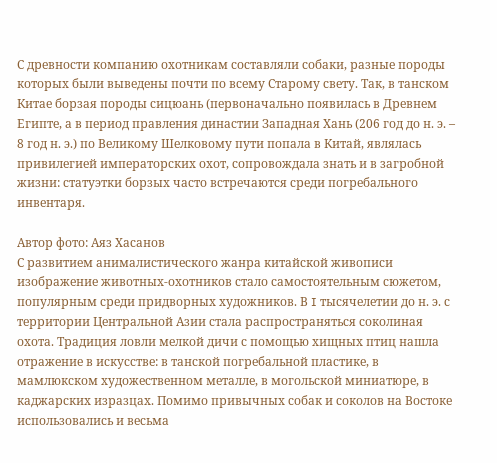С древности компанию охотникам составляли собаки, разные породы которых были выведены почти по всему Старому свету. Так, в танском Китае борзая породы сицюань (первоначально появилась в Древнем Египте, а в период правления династии Западная Хань (206 год до н. э. – 8 год н. э.) по Великому Шелковому пути попала в Китай, являлась привилегией императорских охот, сопровождала знать и в загробной жизни: статуэтки борзых часто встречаются среди погребального инвентаря.

Автор фото: Аяз Хасанов
С развитием анималистического жанра китайской живописи изображение животных-охотников стало самостоятельным сюжетом, популярным среди придворных художников. В I тысячелетии до н. э. с территории Центральной Азии стала распространяться соколиная охота. Традиция ловли мелкой дичи с помощью хищных птиц нашла отражение в искусстве: в танской погребальной пластике, в мамлюкском художественном металле, в могольской миниатюре, в каджарских изразцах. Помимо привычных собак и соколов на Востоке использовались и весьма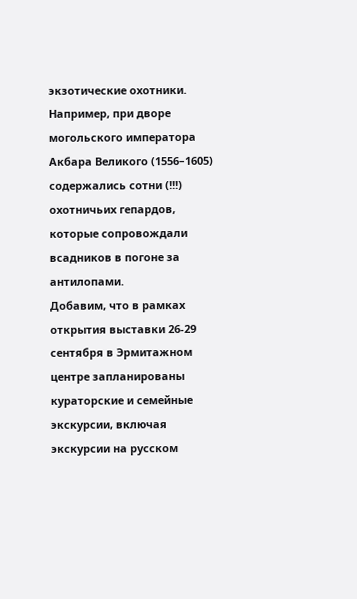экзотические охотники. Например, при дворе могольского императора Акбара Великого (1556–1605) содержались сотни (!!!) охотничьих гепардов, которые сопровождали всадников в погоне за антилопами.
Добавим, что в рамках открытия выставки 26-29 сентября в Эрмитажном центре запланированы кураторские и семейные экскурсии, включая экскурсии на русском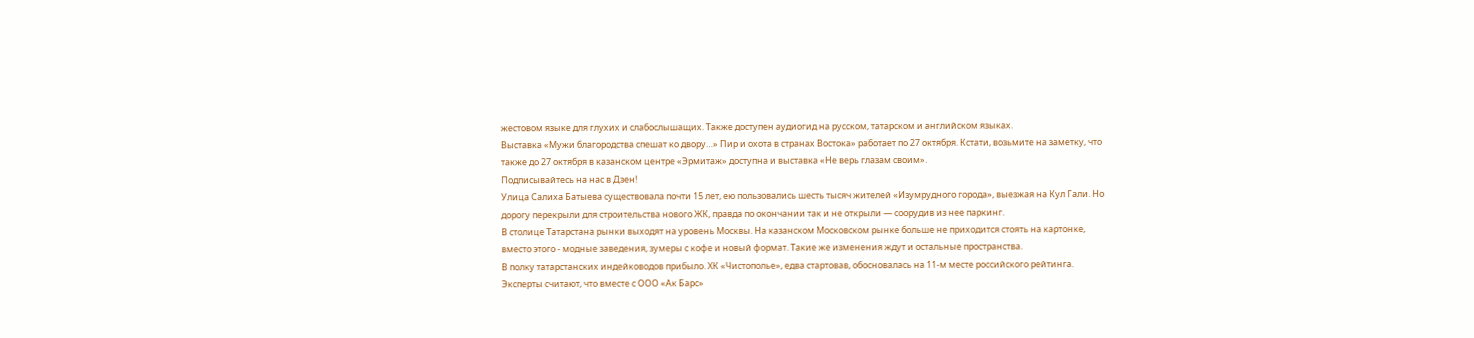жестовом языке для глухих и слабослышащих. Также доступен аудиогид на русском, татарском и английском языках.
Выставка «Мужи благородства спешат ко двору…» Пир и охота в странах Востока» работает по 27 октября. Кстати, возьмите на заметку, что также до 27 октября в казанском центре «Эрмитаж» доступна и выставка «Не верь глазам своим».
Подписывайтесь на нас в Дзен!
Улица Салиха Батыева существовала почти 15 лет, ею пользовались шесть тысяч жителей «Изумрудного города», выезжая на Кул Гали. Но дорогу перекрыли для строительства нового ЖК, правда по окончании так и не открыли — соорудив из нее паркинг.
В столице Татарстана рынки выходят на уровень Москвы. На казанском Московском рынке больше не приходится стоять на картонке, вместо этого - модные заведения, зумеры с кофе и новый формат. Такие же изменения ждут и остальные пространства.
В полку татарстанских индейководов прибыло. ХК «Чистополье», едва стартовав, обосновалась на 11-м месте российского рейтинга. Эксперты считают, что вместе с ООО «Ак Барс»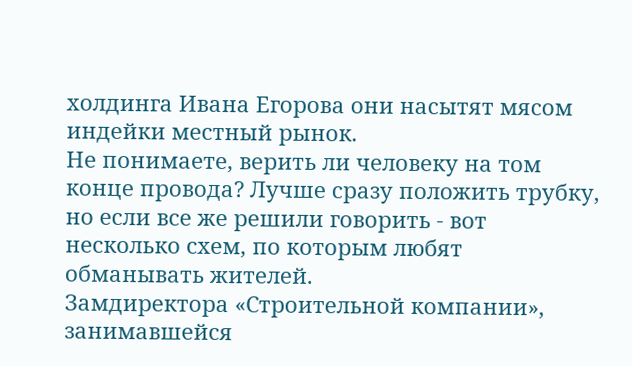холдинга Ивана Егорова они насытят мясом индейки местный рынок.
Не понимаете, верить ли человеку на том конце провода? Лучше сразу положить трубку, но если все же решили говорить - вот несколько схем, по которым любят обманывать жителей.
Замдиректора «Строительной компании», занимавшейся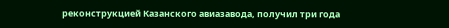реконструкцией Казанского авиазавода, получил три года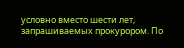условно вместо шести лет, запрашиваемых прокурором. По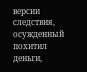версии следствия, осужденный похитил деньги,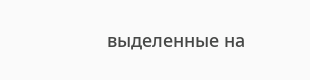выделенные на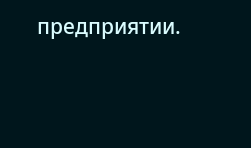предприятии.